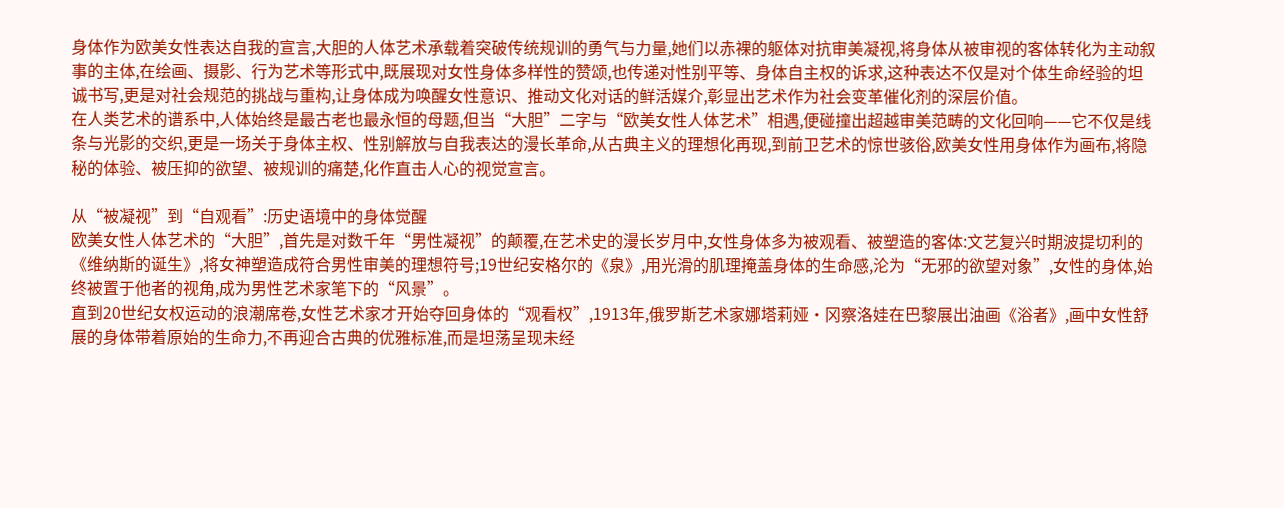身体作为欧美女性表达自我的宣言,大胆的人体艺术承载着突破传统规训的勇气与力量,她们以赤裸的躯体对抗审美凝视,将身体从被审视的客体转化为主动叙事的主体,在绘画、摄影、行为艺术等形式中,既展现对女性身体多样性的赞颂,也传递对性别平等、身体自主权的诉求,这种表达不仅是对个体生命经验的坦诚书写,更是对社会规范的挑战与重构,让身体成为唤醒女性意识、推动文化对话的鲜活媒介,彰显出艺术作为社会变革催化剂的深层价值。
在人类艺术的谱系中,人体始终是最古老也最永恒的母题,但当“大胆”二字与“欧美女性人体艺术”相遇,便碰撞出超越审美范畴的文化回响——它不仅是线条与光影的交织,更是一场关于身体主权、性别解放与自我表达的漫长革命,从古典主义的理想化再现,到前卫艺术的惊世骇俗,欧美女性用身体作为画布,将隐秘的体验、被压抑的欲望、被规训的痛楚,化作直击人心的视觉宣言。

从“被凝视”到“自观看”:历史语境中的身体觉醒
欧美女性人体艺术的“大胆”,首先是对数千年“男性凝视”的颠覆,在艺术史的漫长岁月中,女性身体多为被观看、被塑造的客体:文艺复兴时期波提切利的《维纳斯的诞生》,将女神塑造成符合男性审美的理想符号;19世纪安格尔的《泉》,用光滑的肌理掩盖身体的生命感,沦为“无邪的欲望对象”,女性的身体,始终被置于他者的视角,成为男性艺术家笔下的“风景”。
直到20世纪女权运动的浪潮席卷,女性艺术家才开始夺回身体的“观看权”,1913年,俄罗斯艺术家娜塔莉娅·冈察洛娃在巴黎展出油画《浴者》,画中女性舒展的身体带着原始的生命力,不再迎合古典的优雅标准,而是坦荡呈现未经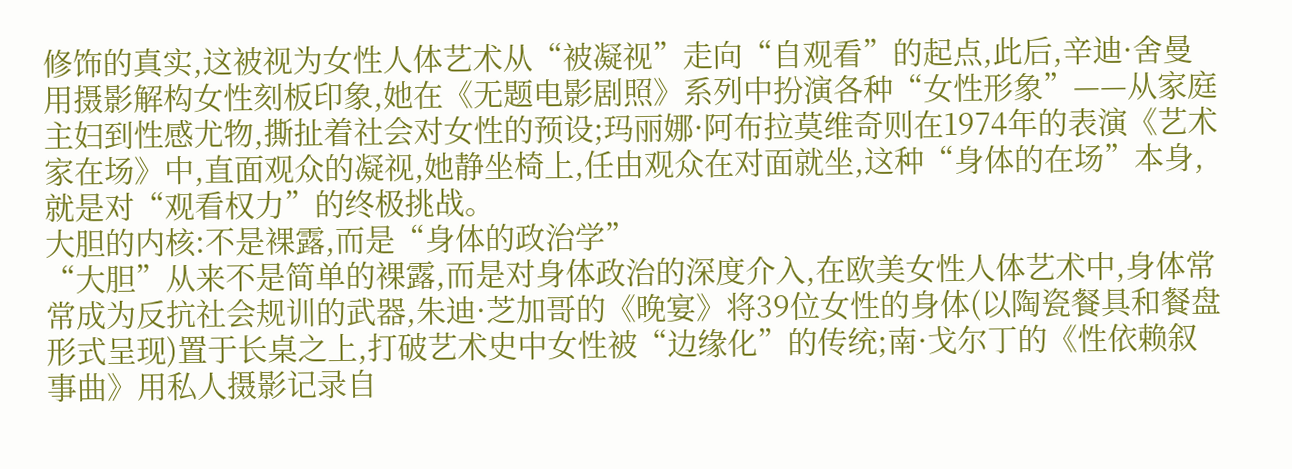修饰的真实,这被视为女性人体艺术从“被凝视”走向“自观看”的起点,此后,辛迪·舍曼用摄影解构女性刻板印象,她在《无题电影剧照》系列中扮演各种“女性形象”——从家庭主妇到性感尤物,撕扯着社会对女性的预设;玛丽娜·阿布拉莫维奇则在1974年的表演《艺术家在场》中,直面观众的凝视,她静坐椅上,任由观众在对面就坐,这种“身体的在场”本身,就是对“观看权力”的终极挑战。
大胆的内核:不是裸露,而是“身体的政治学”
“大胆”从来不是简单的裸露,而是对身体政治的深度介入,在欧美女性人体艺术中,身体常常成为反抗社会规训的武器,朱迪·芝加哥的《晚宴》将39位女性的身体(以陶瓷餐具和餐盘形式呈现)置于长桌之上,打破艺术史中女性被“边缘化”的传统;南·戈尔丁的《性依赖叙事曲》用私人摄影记录自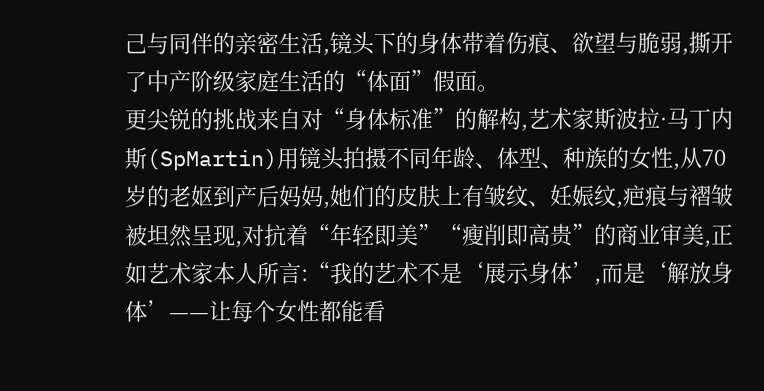己与同伴的亲密生活,镜头下的身体带着伤痕、欲望与脆弱,撕开了中产阶级家庭生活的“体面”假面。
更尖锐的挑战来自对“身体标准”的解构,艺术家斯波拉·马丁内斯(SpMartin)用镜头拍摄不同年龄、体型、种族的女性,从70岁的老妪到产后妈妈,她们的皮肤上有皱纹、妊娠纹,疤痕与褶皱被坦然呈现,对抗着“年轻即美”“瘦削即高贵”的商业审美,正如艺术家本人所言:“我的艺术不是‘展示身体’,而是‘解放身体’——让每个女性都能看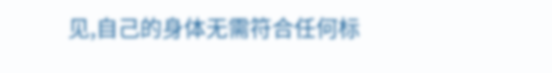见,自己的身体无需符合任何标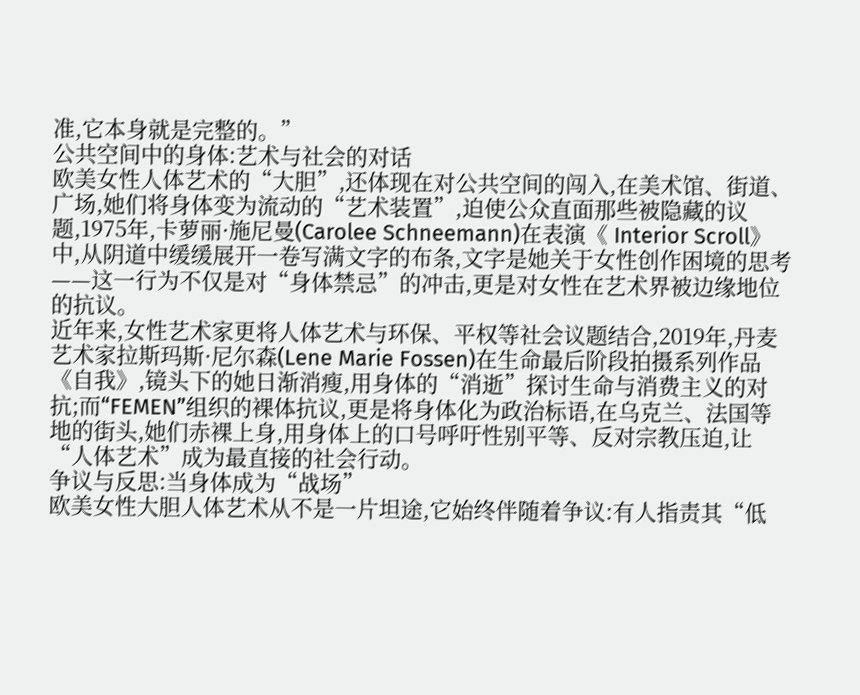准,它本身就是完整的。”
公共空间中的身体:艺术与社会的对话
欧美女性人体艺术的“大胆”,还体现在对公共空间的闯入,在美术馆、街道、广场,她们将身体变为流动的“艺术装置”,迫使公众直面那些被隐藏的议题,1975年,卡萝丽·施尼曼(Carolee Schneemann)在表演《 Interior Scroll》中,从阴道中缓缓展开一卷写满文字的布条,文字是她关于女性创作困境的思考——这一行为不仅是对“身体禁忌”的冲击,更是对女性在艺术界被边缘地位的抗议。
近年来,女性艺术家更将人体艺术与环保、平权等社会议题结合,2019年,丹麦艺术家拉斯玛斯·尼尔森(Lene Marie Fossen)在生命最后阶段拍摄系列作品《自我》,镜头下的她日渐消瘦,用身体的“消逝”探讨生命与消费主义的对抗;而“FEMEN”组织的裸体抗议,更是将身体化为政治标语,在乌克兰、法国等地的街头,她们赤裸上身,用身体上的口号呼吁性别平等、反对宗教压迫,让“人体艺术”成为最直接的社会行动。
争议与反思:当身体成为“战场”
欧美女性大胆人体艺术从不是一片坦途,它始终伴随着争议:有人指责其“低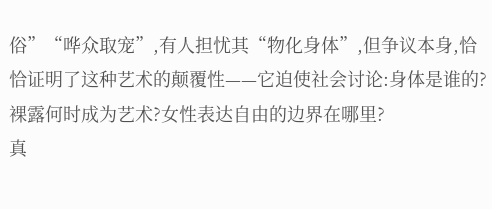俗”“哗众取宠”,有人担忧其“物化身体”,但争议本身,恰恰证明了这种艺术的颠覆性——它迫使社会讨论:身体是谁的?裸露何时成为艺术?女性表达自由的边界在哪里?
真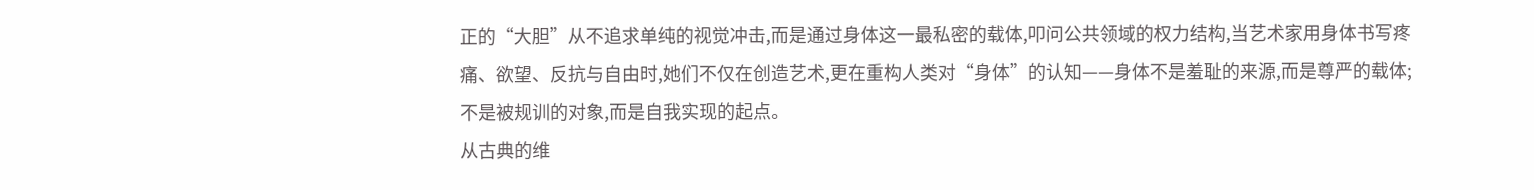正的“大胆”从不追求单纯的视觉冲击,而是通过身体这一最私密的载体,叩问公共领域的权力结构,当艺术家用身体书写疼痛、欲望、反抗与自由时,她们不仅在创造艺术,更在重构人类对“身体”的认知——身体不是羞耻的来源,而是尊严的载体;不是被规训的对象,而是自我实现的起点。
从古典的维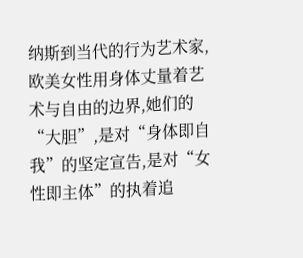纳斯到当代的行为艺术家,欧美女性用身体丈量着艺术与自由的边界,她们的“大胆”,是对“身体即自我”的坚定宣告,是对“女性即主体”的执着追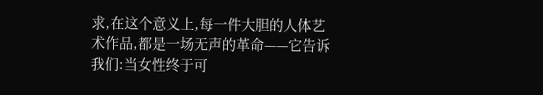求,在这个意义上,每一件大胆的人体艺术作品,都是一场无声的革命——它告诉我们:当女性终于可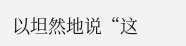以坦然地说“这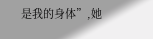是我的身体”,她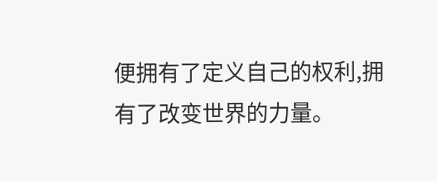便拥有了定义自己的权利,拥有了改变世界的力量。